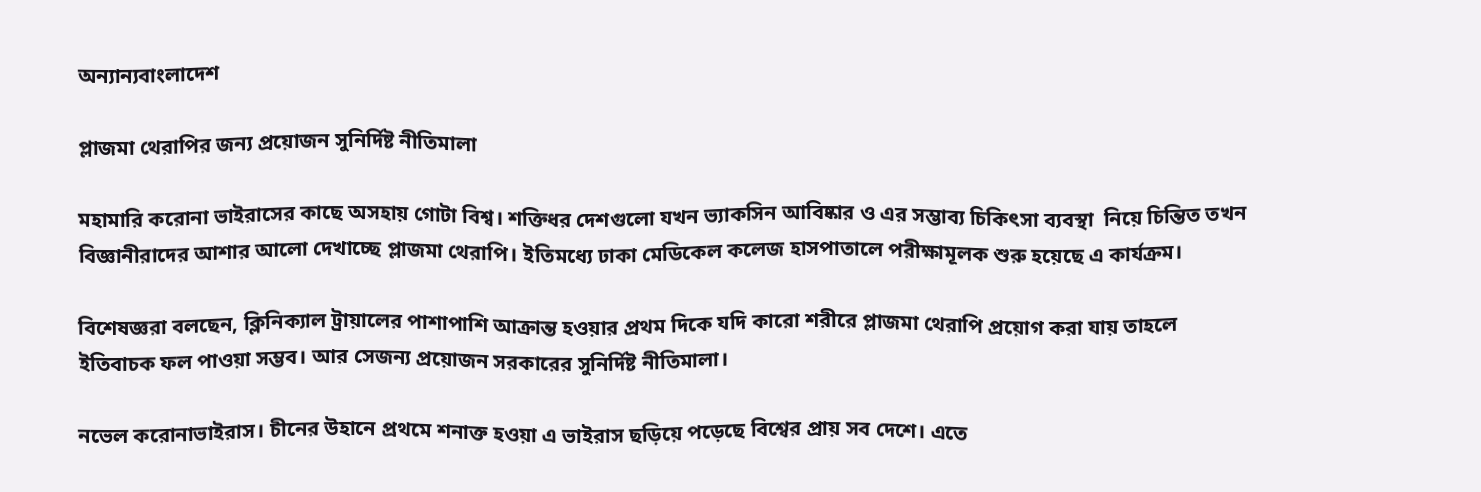অন্যান্যবাংলাদেশ

প্লাজমা থেরাপির জন্য প্রয়োজন সুনির্দিষ্ট নীতিমালা

মহামারি করোনা ভাইরাসের কাছে অসহায় গোটা বিশ্ব। শক্তিধর দেশগুলো যখন ভ্যাকসিন আবিষ্কার ও এর সম্ভাব্য চিকিৎসা ব্যবস্থা  নিয়ে চিন্তিত তখন বিজ্ঞানীরাদের আশার আলো দেখাচ্ছে প্লাজমা থেরাপি। ইতিমধ্যে ঢাকা মেডিকেল কলেজ হাসপাতালে পরীক্ষামূলক শুরু হয়েছে এ কার্যক্রম।

বিশেষজ্ঞরা বলছেন, ক্লিনিক্যাল ট্রায়ালের পাশাপাশি আক্রান্ত হওয়ার প্রথম দিকে যদি কারো শরীরে প্লাজমা থেরাপি প্রয়োগ করা যায় তাহলে ইতিবাচক ফল পাওয়া সম্ভব। আর সেজন্য প্রয়োজন সরকারের সুনির্দিষ্ট নীতিমালা।

নভেল করোনাভাইরাস। চীনের উহানে প্রথমে শনাক্ত হওয়া এ ভাইরাস ছড়িয়ে পড়েছে বিশ্বের প্রায় সব দেশে। এতে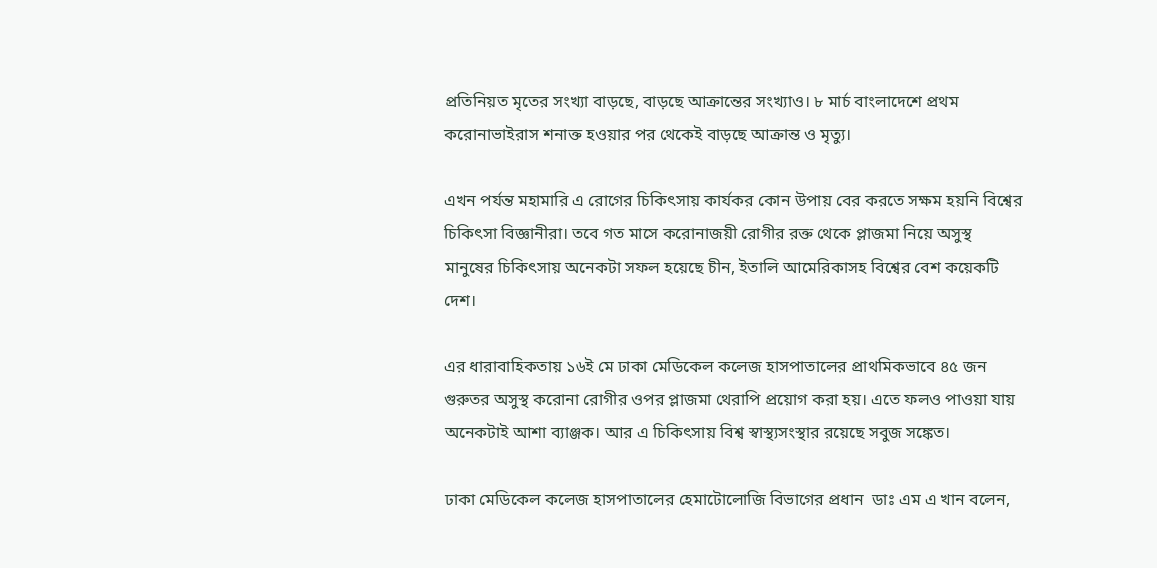প্রতিনিয়ত মৃতের সংখ্যা বাড়ছে, বাড়ছে আক্রান্তের সংখ্যাও। ৮ মার্চ বাংলাদেশে প্রথম করোনাভাইরাস শনাক্ত হওয়ার পর থেকেই বাড়ছে আক্রান্ত ও মৃত্যু।

এখন পর্যন্ত মহামারি এ রোগের চিকিৎসায় কার্যকর কোন উপায় বের করতে সক্ষম হয়নি বিশ্বের চিকিৎসা বিজ্ঞানীরা। তবে গত মাসে করোনাজয়ী রোগীর রক্ত থেকে প্লাজমা নিয়ে অসুস্থ মানুষের চিকিৎসায় অনেকটা সফল হয়েছে চীন, ইতালি আমেরিকাসহ বিশ্বের বেশ কয়েকটি দেশ।

এর ধারাবাহিকতায় ১৬ই মে ঢাকা মেডিকেল কলেজ হাসপাতালের প্রাথমিকভাবে ৪৫ জন গুরুতর অসুস্থ করোনা রোগীর ওপর প্লাজমা থেরাপি প্রয়োগ করা হয়। এতে ফলও পাওয়া যায় অনেকটাই আশা ব্যাঞ্জক। আর এ চিকিৎসায় বিশ্ব স্বাস্থ্যসংস্থার রয়েছে সবুজ সঙ্কেত।

ঢাকা মেডিকেল কলেজ হাসপাতালের হেমাটোলোজি বিভাগের প্রধান  ডাঃ এম এ খান বলেন,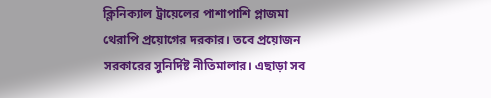ক্লিনিক্যাল ট্রায়েলের পাশাপাশি প্লাজমা থেরাপি প্রয়োগের দরকার। তবে প্রয়োজন সরকারের সুনির্দিষ্ট নীতিমালার। এছাড়া সব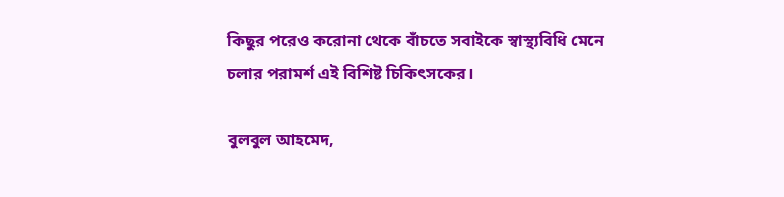কিছুর পরেও করোনা থেকে বাঁচতে সবাইকে স্বাস্থ্যবিধি মেনে চলার পরামর্শ এই বিশিষ্ট চিকিৎসকের।

বুলবুল আহমেদ,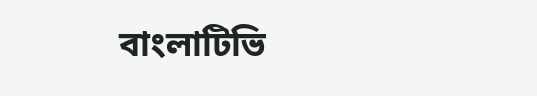বাংলাটিভি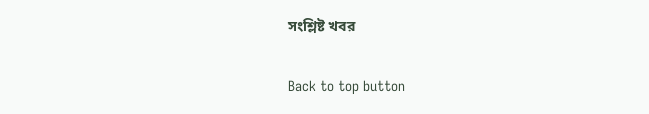সংশ্লিষ্ট খবর

Back to top button